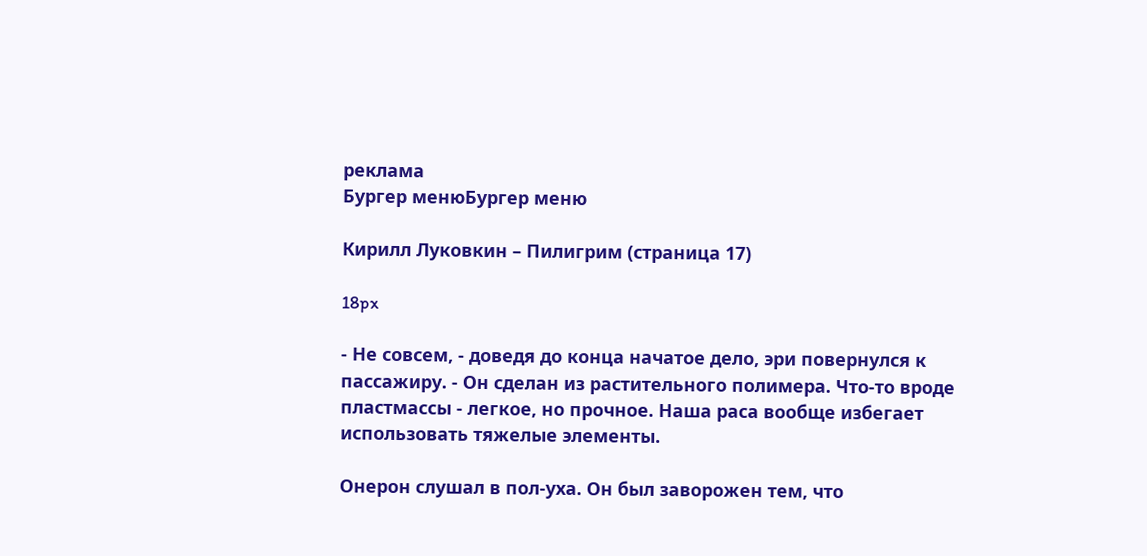реклама
Бургер менюБургер меню

Кирилл Луковкин – Пилигрим (страница 17)

18px

- Не совсем, - доведя до конца начатое дело, эри повернулся к пассажиру. - Он сделан из растительного полимера. Что-то вроде пластмассы - легкое, но прочное. Наша раса вообще избегает использовать тяжелые элементы.

Онерон слушал в пол-уха. Он был заворожен тем, что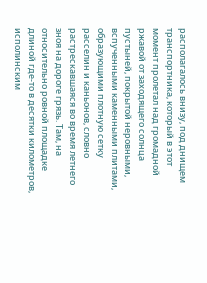располагалось внизу, под днищем транспортника, который в этот момент пролетал над громадной ржавой от заходящего солнца пустыней, покрытой неровными, вспученными каменными плитами, образующими плотную сетку расселин и каньонов, словно растрескавшаяся во время летнего зноя на дороге грязь. Там, на относительно ровной площадке длиной где-то в десятки километров, исполинским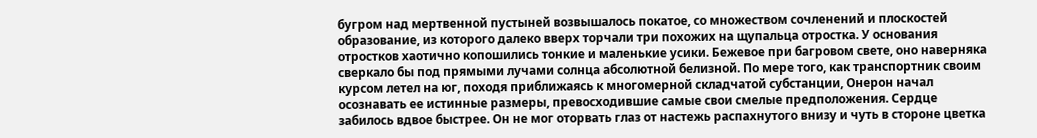бугром над мертвенной пустыней возвышалось покатое, со множеством сочленений и плоскостей образование, из которого далеко вверх торчали три похожих на щупальца отростка. У основания отростков хаотично копошились тонкие и маленькие усики. Бежевое при багровом свете, оно наверняка сверкало бы под прямыми лучами солнца абсолютной белизной. По мере того, как транспортник своим курсом летел на юг, походя приближаясь к многомерной складчатой субстанции, Онерон начал осознавать ее истинные размеры, превосходившие самые свои смелые предположения. Сердце забилось вдвое быстрее. Он не мог оторвать глаз от настежь распахнутого внизу и чуть в стороне цветка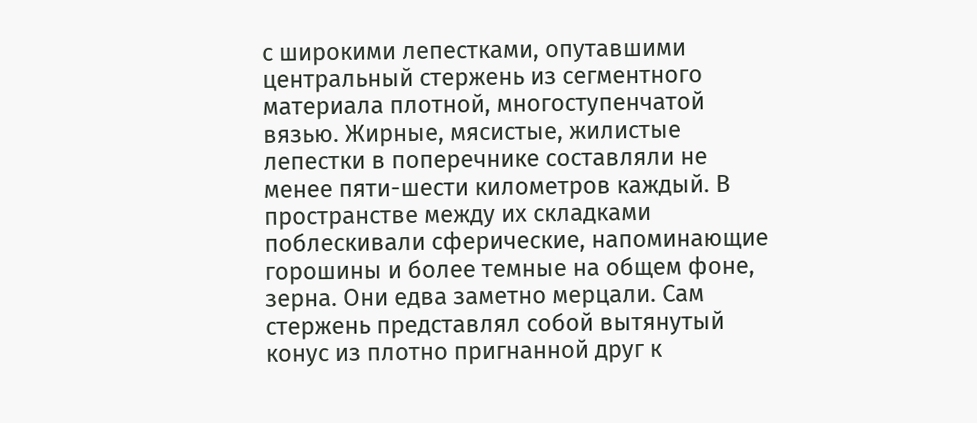с широкими лепестками, опутавшими центральный стержень из сегментного материала плотной, многоступенчатой вязью. Жирные, мясистые, жилистые лепестки в поперечнике составляли не менее пяти-шести километров каждый. В пространстве между их складками поблескивали сферические, напоминающие горошины и более темные на общем фоне, зерна. Они едва заметно мерцали. Сам стержень представлял собой вытянутый конус из плотно пригнанной друг к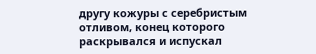другу кожуры с серебристым отливом, конец которого раскрывался и испускал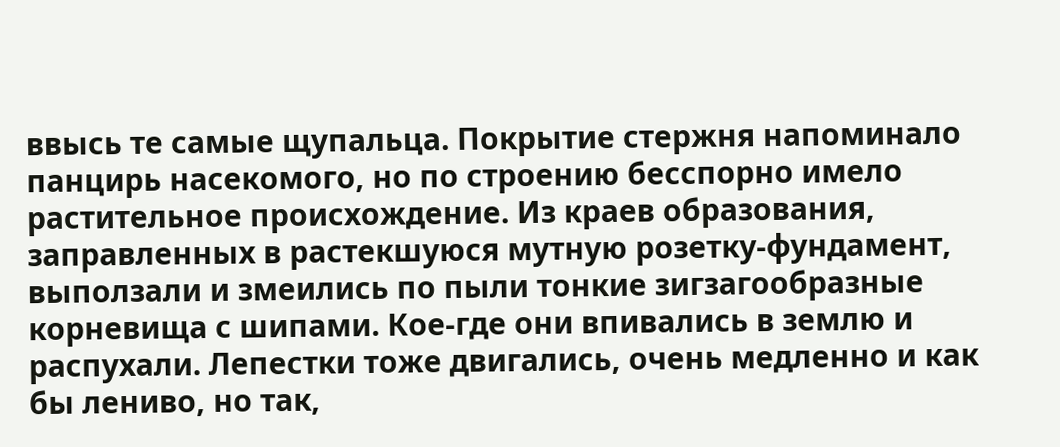ввысь те самые щупальца. Покрытие стержня напоминало панцирь насекомого, но по строению бесспорно имело растительное происхождение. Из краев образования, заправленных в растекшуюся мутную розетку-фундамент, выползали и змеились по пыли тонкие зигзагообразные корневища с шипами. Кое-где они впивались в землю и распухали. Лепестки тоже двигались, очень медленно и как бы лениво, но так,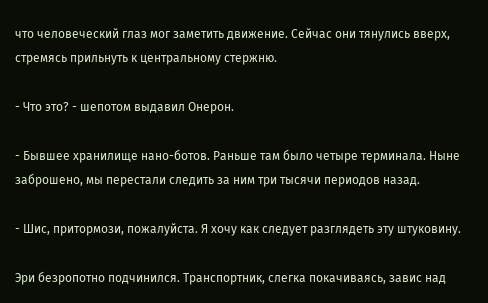что человеческий глаз мог заметить движение. Сейчас они тянулись вверх, стремясь прильнуть к центральному стержню.

- Что это? - шепотом выдавил Онерон.

- Бывшее хранилище нано-ботов. Раньше там было четыре терминала. Ныне заброшено, мы перестали следить за ним три тысячи периодов назад.

- Шис, притормози, пожалуйста. Я хочу как следует разглядеть эту штуковину.

Эри безропотно подчинился. Транспортник, слегка покачиваясь, завис над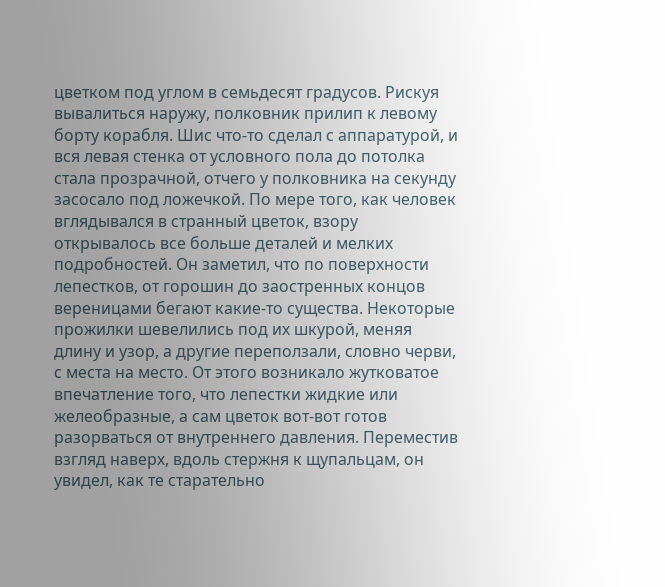цветком под углом в семьдесят градусов. Рискуя вывалиться наружу, полковник прилип к левому борту корабля. Шис что-то сделал с аппаратурой, и вся левая стенка от условного пола до потолка стала прозрачной, отчего у полковника на секунду засосало под ложечкой. По мере того, как человек вглядывался в странный цветок, взору открывалось все больше деталей и мелких подробностей. Он заметил, что по поверхности лепестков, от горошин до заостренных концов вереницами бегают какие-то существа. Некоторые прожилки шевелились под их шкурой, меняя длину и узор, а другие переползали, словно черви, с места на место. От этого возникало жутковатое впечатление того, что лепестки жидкие или желеобразные, а сам цветок вот-вот готов разорваться от внутреннего давления. Переместив взгляд наверх, вдоль стержня к щупальцам, он увидел, как те старательно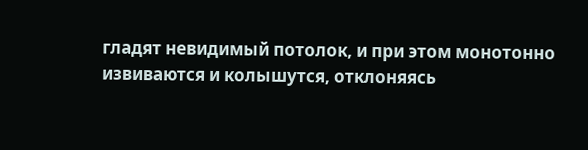гладят невидимый потолок, и при этом монотонно извиваются и колышутся, отклоняясь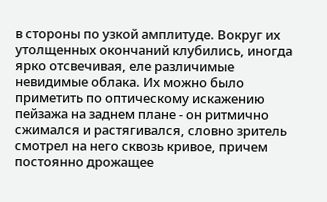в стороны по узкой амплитуде. Вокруг их утолщенных окончаний клубились, иногда ярко отсвечивая, еле различимые невидимые облака. Их можно было приметить по оптическому искажению пейзажа на заднем плане - он ритмично сжимался и растягивался, словно зритель смотрел на него сквозь кривое, причем постоянно дрожащее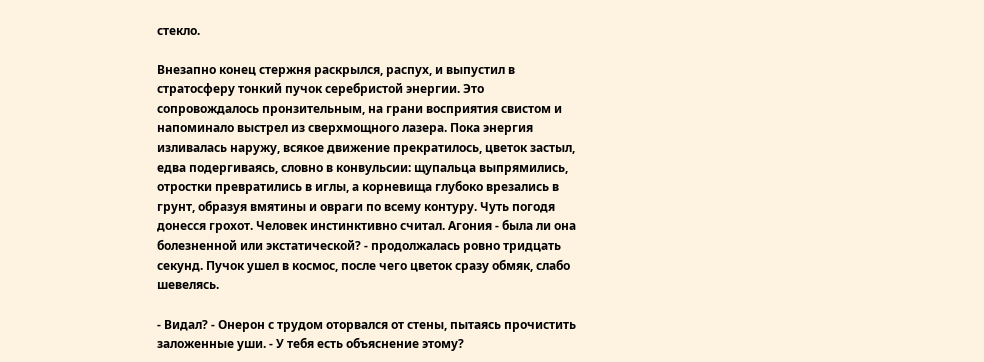стекло.

Внезапно конец стержня раскрылся, распух, и выпустил в стратосферу тонкий пучок серебристой энергии. Это сопровождалось пронзительным, на грани восприятия свистом и напоминало выстрел из сверхмощного лазера. Пока энергия изливалась наружу, всякое движение прекратилось, цветок застыл, едва подергиваясь, словно в конвульсии: щупальца выпрямились, отростки превратились в иглы, а корневища глубоко врезались в грунт, образуя вмятины и овраги по всему контуру. Чуть погодя донесся грохот. Человек инстинктивно считал. Агония - была ли она болезненной или экстатической? - продолжалась ровно тридцать секунд. Пучок ушел в космос, после чего цветок сразу обмяк, слабо шевелясь.

- Видал? - Онерон с трудом оторвался от стены, пытаясь прочистить заложенные уши. - У тебя есть объяснение этому?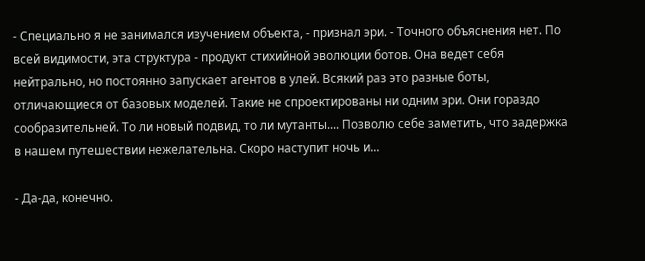- Специально я не занимался изучением объекта, - признал эри. - Точного объяснения нет. По всей видимости, эта структура - продукт стихийной эволюции ботов. Она ведет себя нейтрально, но постоянно запускает агентов в улей. Всякий раз это разные боты, отличающиеся от базовых моделей. Такие не спроектированы ни одним эри. Они гораздо сообразительней. То ли новый подвид, то ли мутанты.... Позволю себе заметить, что задержка в нашем путешествии нежелательна. Скоро наступит ночь и...

- Да-да, конечно.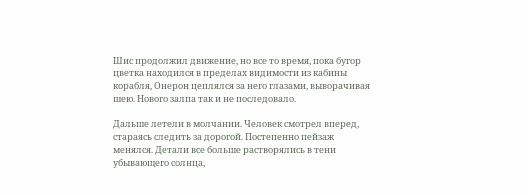Шис продолжил движение, но все то время, пока бугор цветка находился в пределах видимости из кабины корабля, Онерон цеплялся за него глазами, выворачивая шею. Нового залпа так и не последовало.

Дальше летели в молчании. Человек смотрел вперед, стараясь следить за дорогой. Постепенно пейзаж менялся. Детали все больше растворялись в тени убывающего солнца,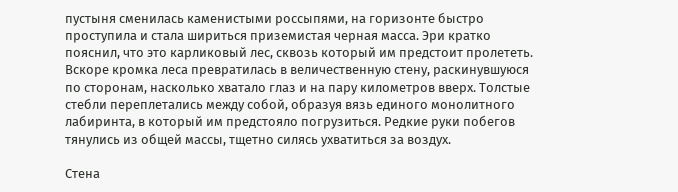пустыня сменилась каменистыми россыпями, на горизонте быстро проступила и стала шириться приземистая черная масса. Эри кратко пояснил, что это карликовый лес, сквозь который им предстоит пролететь. Вскоре кромка леса превратилась в величественную стену, раскинувшуюся по сторонам, насколько хватало глаз и на пару километров вверх. Толстые стебли переплетались между собой, образуя вязь единого монолитного лабиринта, в который им предстояло погрузиться. Редкие руки побегов тянулись из общей массы, тщетно силясь ухватиться за воздух.

Стена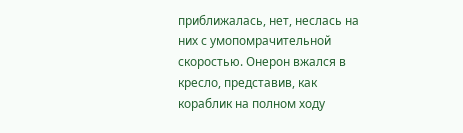приближалась, нет, неслась на них с умопомрачительной скоростью. Онерон вжался в кресло, представив, как кораблик на полном ходу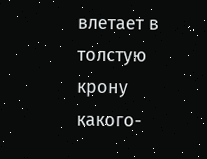влетает в толстую крону какого-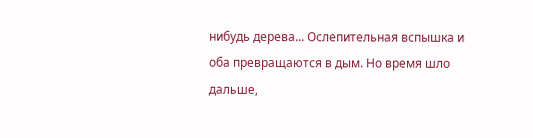нибудь дерева... Ослепительная вспышка и оба превращаются в дым. Но время шло дальше,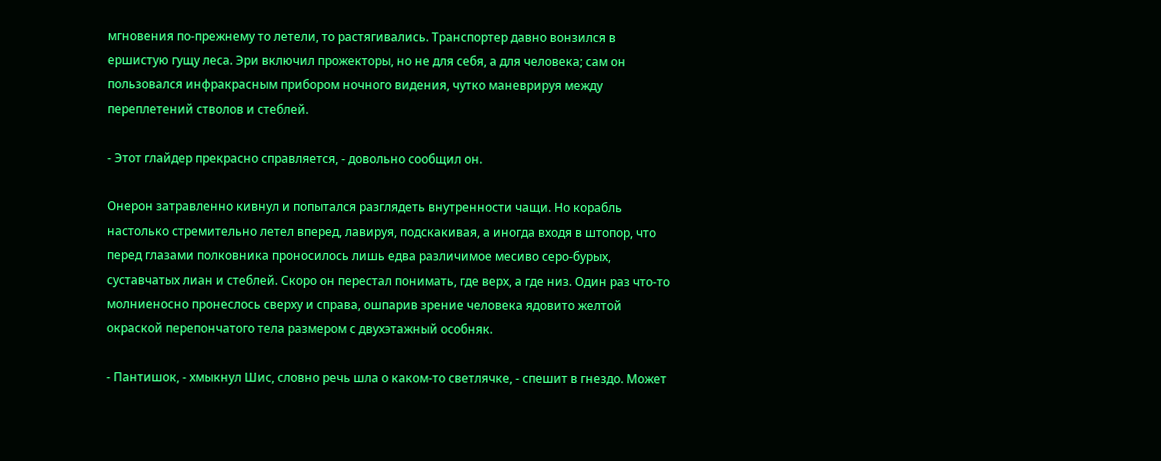мгновения по-прежнему то летели, то растягивались. Транспортер давно вонзился в ершистую гущу леса. Эри включил прожекторы, но не для себя, а для человека; сам он пользовался инфракрасным прибором ночного видения, чутко маневрируя между переплетений стволов и стеблей.

- Этот глайдер прекрасно справляется, - довольно сообщил он.

Онерон затравленно кивнул и попытался разглядеть внутренности чащи. Но корабль настолько стремительно летел вперед, лавируя, подскакивая, а иногда входя в штопор, что перед глазами полковника проносилось лишь едва различимое месиво серо-бурых, суставчатых лиан и стеблей. Скоро он перестал понимать, где верх, а где низ. Один раз что-то молниеносно пронеслось сверху и справа, ошпарив зрение человека ядовито желтой окраской перепончатого тела размером с двухэтажный особняк.

- Пантишок, - хмыкнул Шис, словно речь шла о каком-то светлячке, - спешит в гнездо. Может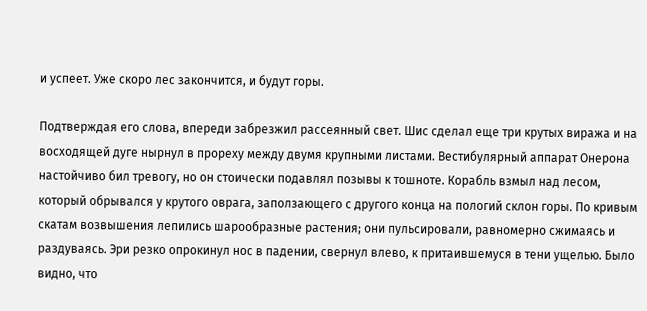и успеет. Уже скоро лес закончится, и будут горы.

Подтверждая его слова, впереди забрезжил рассеянный свет. Шис сделал еще три крутых виража и на восходящей дуге нырнул в прореху между двумя крупными листами. Вестибулярный аппарат Онерона настойчиво бил тревогу, но он стоически подавлял позывы к тошноте. Корабль взмыл над лесом, который обрывался у крутого оврага, заползающего с другого конца на пологий склон горы. По кривым скатам возвышения лепились шарообразные растения; они пульсировали, равномерно сжимаясь и раздуваясь. Эри резко опрокинул нос в падении, свернул влево, к притаившемуся в тени ущелью. Было видно, что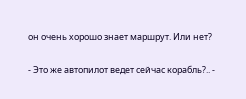он очень хорошо знает маршрут. Или нет?

- Это же автопилот ведет сейчас корабль?.. -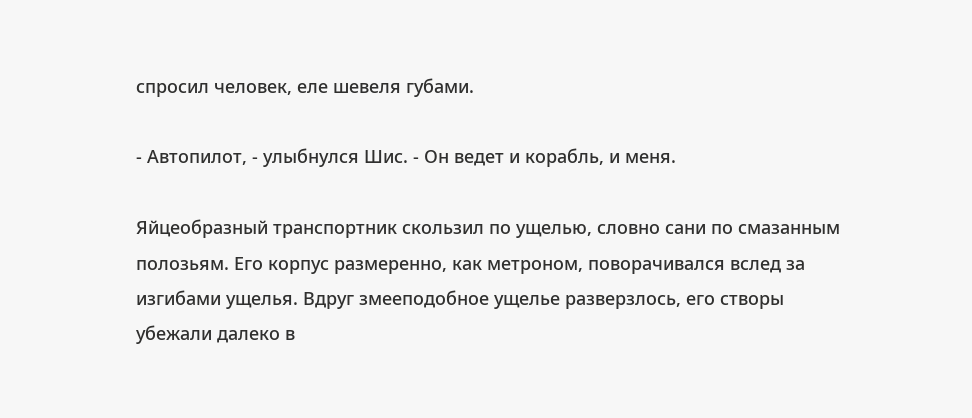спросил человек, еле шевеля губами.

- Автопилот, - улыбнулся Шис. - Он ведет и корабль, и меня.

Яйцеобразный транспортник скользил по ущелью, словно сани по смазанным полозьям. Его корпус размеренно, как метроном, поворачивался вслед за изгибами ущелья. Вдруг змееподобное ущелье разверзлось, его створы убежали далеко в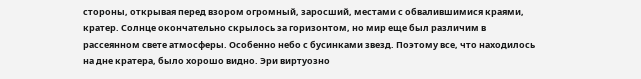стороны, открывая перед взором огромный, заросший, местами с обвалившимися краями, кратер. Солнце окончательно скрылось за горизонтом, но мир еще был различим в рассеянном свете атмосферы. Особенно небо с бусинками звезд. Поэтому все, что находилось на дне кратера, было хорошо видно. Эри виртуозно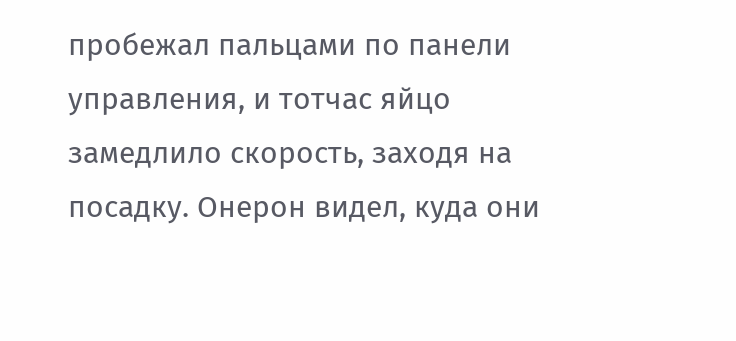пробежал пальцами по панели управления, и тотчас яйцо замедлило скорость, заходя на посадку. Онерон видел, куда они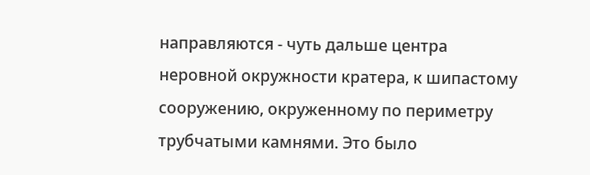направляются - чуть дальше центра неровной окружности кратера, к шипастому сооружению, окруженному по периметру трубчатыми камнями. Это было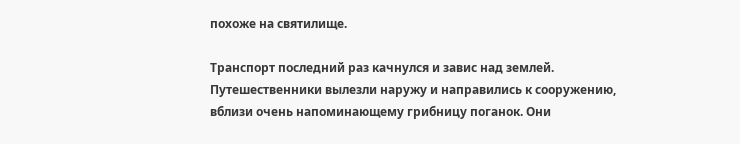похоже на святилище.

Транспорт последний раз качнулся и завис над землей. Путешественники вылезли наружу и направились к сооружению, вблизи очень напоминающему грибницу поганок. Они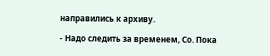направились к архиву.

- Надо следить за временем, Со. Пока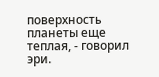поверхность планеты еще теплая, - говорил эри.